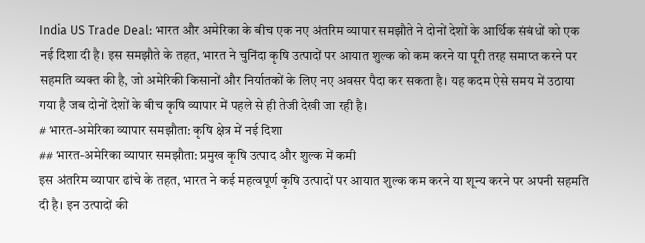India US Trade Deal: भारत और अमेरिका के बीच एक नए अंतरिम व्यापार समझौते ने दोनों देशों के आर्थिक संबंधों को एक नई दिशा दी है। इस समझौते के तहत, भारत ने चुनिंदा कृषि उत्पादों पर आयात शुल्क को कम करने या पूरी तरह समाप्त करने पर सहमति व्यक्त की है, जो अमेरिकी किसानों और निर्यातकों के लिए नए अवसर पैदा कर सकता है। यह कदम ऐसे समय में उठाया गया है जब दोनों देशों के बीच कृषि व्यापार में पहले से ही तेजी देखी जा रही है।
# भारत-अमेरिका व्यापार समझौता: कृषि क्षेत्र में नई दिशा
## भारत-अमेरिका व्यापार समझौता: प्रमुख कृषि उत्पाद और शुल्क में कमी
इस अंतरिम व्यापार ढांचे के तहत, भारत ने कई महत्वपूर्ण कृषि उत्पादों पर आयात शुल्क कम करने या शून्य करने पर अपनी सहमति दी है। इन उत्पादों की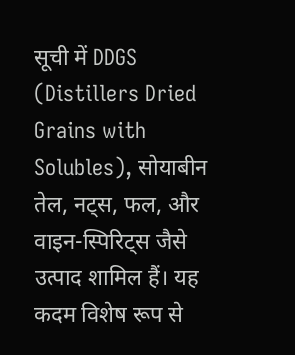सूची में DDGS (Distillers Dried Grains with Solubles), सोयाबीन तेल, नट्स, फल, और वाइन-स्पिरिट्स जैसे उत्पाद शामिल हैं। यह कदम विशेष रूप से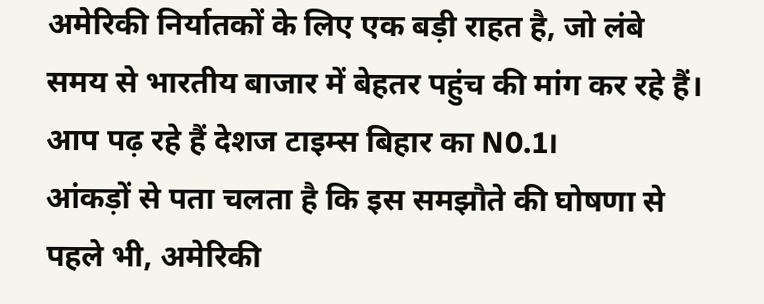अमेरिकी निर्यातकों के लिए एक बड़ी राहत है, जो लंबे समय से भारतीय बाजार में बेहतर पहुंच की मांग कर रहे हैं। आप पढ़ रहे हैं देशज टाइम्स बिहार का N0.1।
आंकड़ों से पता चलता है कि इस समझौते की घोषणा से पहले भी, अमेरिकी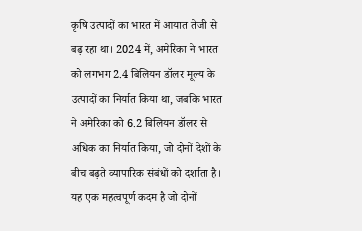कृषि उत्पादों का भारत में आयात तेजी से बढ़ रहा था। 2024 में, अमेरिका ने भारत को लगभग 2.4 बिलियन डॉलर मूल्य के उत्पादों का निर्यात किया था, जबकि भारत ने अमेरिका को 6.2 बिलियन डॉलर से अधिक का निर्यात किया, जो दोनों देशों के बीच बढ़ते व्यापारिक संबंधों को दर्शाता है। यह एक महत्वपूर्ण कदम है जो दोनों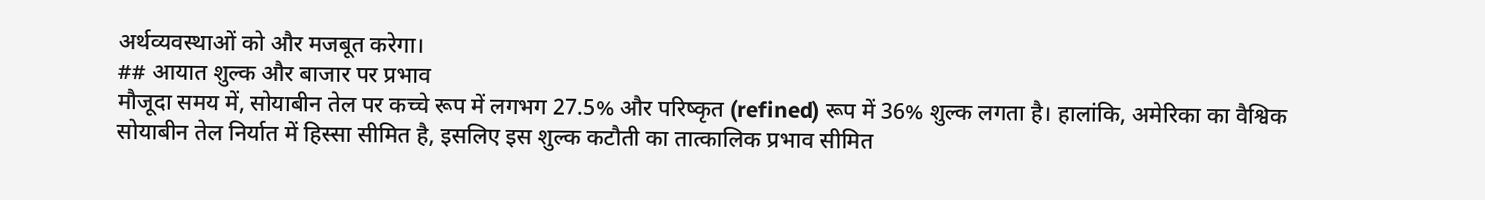अर्थव्यवस्थाओं को और मजबूत करेगा।
## आयात शुल्क और बाजार पर प्रभाव
मौजूदा समय में, सोयाबीन तेल पर कच्चे रूप में लगभग 27.5% और परिष्कृत (refined) रूप में 36% शुल्क लगता है। हालांकि, अमेरिका का वैश्विक सोयाबीन तेल निर्यात में हिस्सा सीमित है, इसलिए इस शुल्क कटौती का तात्कालिक प्रभाव सीमित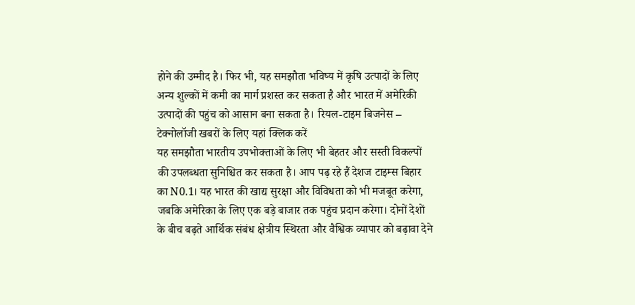होने की उम्मीद है। फिर भी, यह समझौता भविष्य में कृषि उत्पादों के लिए अन्य शुल्कों में कमी का मार्ग प्रशस्त कर सकता है और भारत में अमेरिकी उत्पादों की पहुंच को आसान बना सकता है। रियल-टाइम बिजनेस – टेक्नोलॉजी खबरों के लिए यहां क्लिक करें
यह समझौता भारतीय उपभोक्ताओं के लिए भी बेहतर और सस्ती विकल्पों की उपलब्धता सुनिश्चित कर सकता है। आप पढ़ रहे हैं देशज टाइम्स बिहार का N0.1। यह भारत की खाद्य सुरक्षा और विविधता को भी मजबूत करेगा, जबकि अमेरिका के लिए एक बड़े बाजार तक पहुंच प्रदान करेगा। दोनों देशों के बीच बढ़ते आर्थिक संबंध क्षेत्रीय स्थिरता और वैश्विक व्यापार को बढ़ावा देने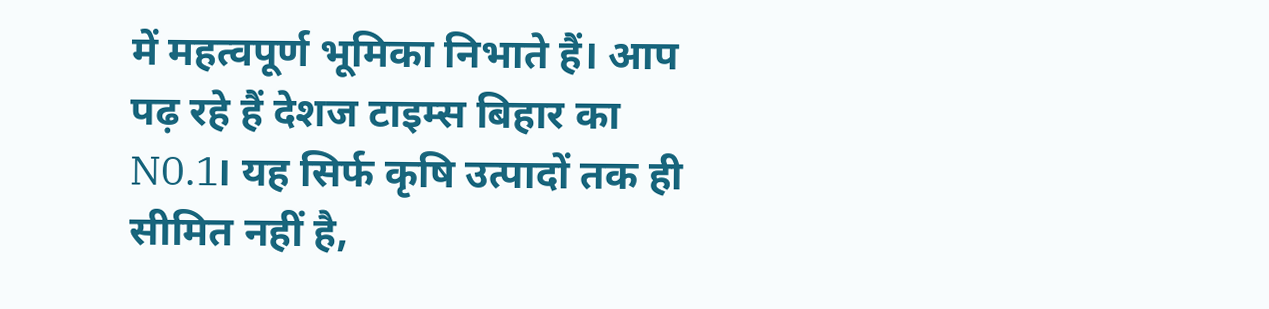में महत्वपूर्ण भूमिका निभाते हैं। आप पढ़ रहे हैं देशज टाइम्स बिहार का N0.1। यह सिर्फ कृषि उत्पादों तक ही सीमित नहीं है,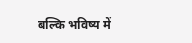बल्कि भविष्य में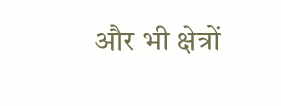और भी क्षेत्रों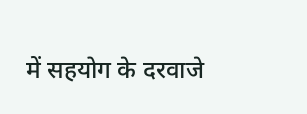में सहयोग के दरवाजे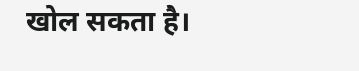खोल सकता है।